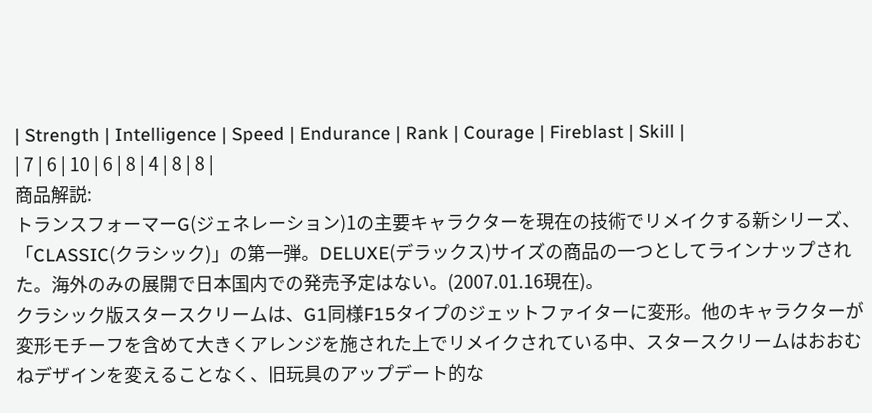| Strength | Intelligence | Speed | Endurance | Rank | Courage | Fireblast | Skill |
| 7 | 6 | 10 | 6 | 8 | 4 | 8 | 8 |
商品解説:
トランスフォーマーG(ジェネレーション)1の主要キャラクターを現在の技術でリメイクする新シリーズ、「CLASSIC(クラシック)」の第一弾。DELUXE(デラックス)サイズの商品の一つとしてラインナップされた。海外のみの展開で日本国内での発売予定はない。(2007.01.16現在)。
クラシック版スタースクリームは、G1同様F15タイプのジェットファイターに変形。他のキャラクターが変形モチーフを含めて大きくアレンジを施された上でリメイクされている中、スタースクリームはおおむねデザインを変えることなく、旧玩具のアップデート的な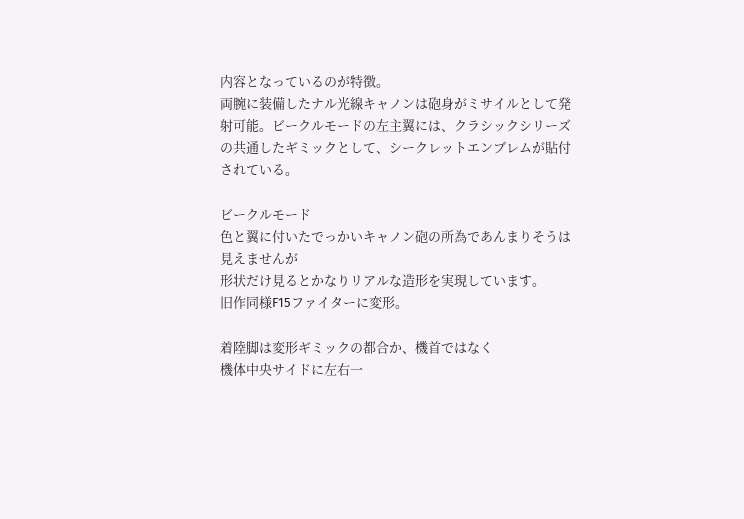内容となっているのが特徴。
両腕に装備したナル光線キャノンは砲身がミサイルとして発射可能。ビークルモードの左主翼には、クラシックシリーズの共通したギミックとして、シークレットエンブレムが貼付されている。

ビークルモード
色と翼に付いたでっかいキャノン砲の所為であんまりそうは見えませんが
形状だけ見るとかなりリアルな造形を実現しています。
旧作同様F15ファイターに変形。

着陸脚は変形ギミックの都合か、機首ではなく
機体中央サイドに左右一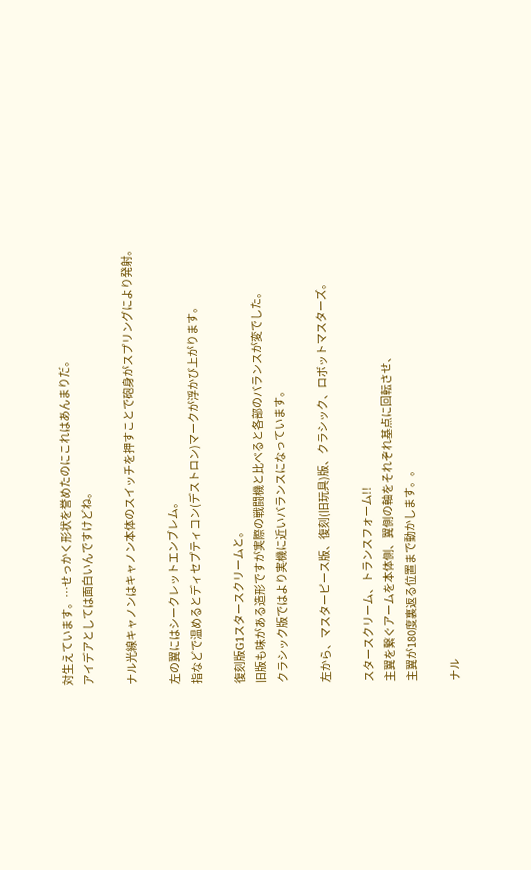対生えています。…せっかく形状を誉めたのにこれはあんまりだ。
アイデアとしては面白いんですけどね。

ナル光線キャノンはキャノン本体のスイッチを押すことで砲身がスプリングにより発射。

左の翼にはシークレットエンブレム。
指などで温めるとディセプティコン(デストロン)マークが浮かび上がります。

復刻版G1スタースクリームと。
旧版も味がある造形ですが実際の戦闘機と比べると各部のバランスが変でした。
クラシック版ではより実機に近いバランスになっています。

左から、マスターピース版、復刻(旧玩具)版、クラシック、ロボットマスターズ。

スタースクリーム、トランスフォーム!!
主翼を繋ぐアームを本体側、翼側の軸をそれぞれ基点に回転させ、
主翼が180度裏返る位置まで動かします。。

ナル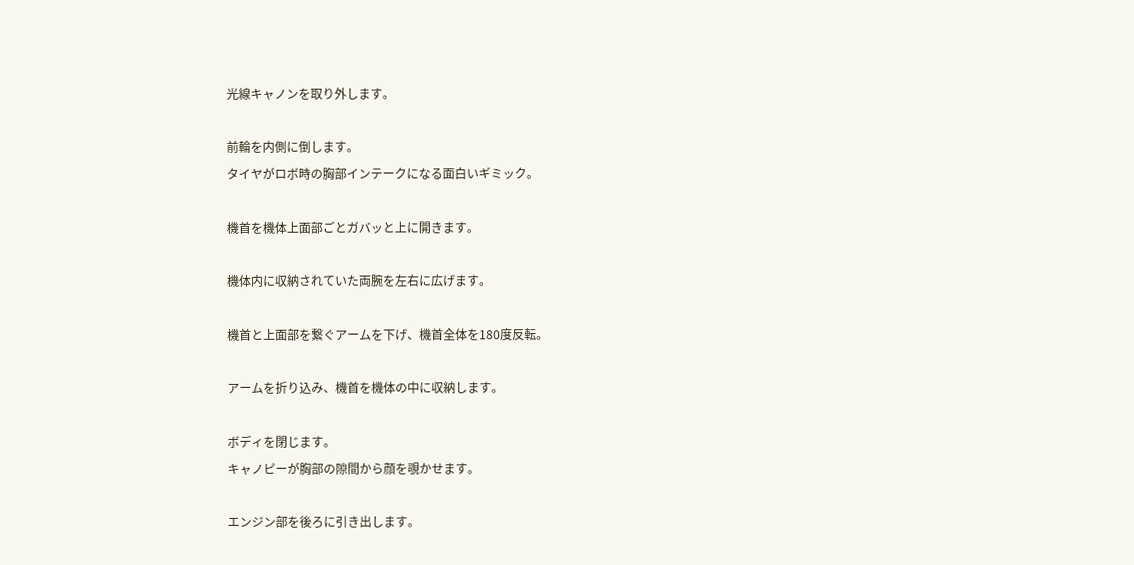光線キャノンを取り外します。

前輪を内側に倒します。
タイヤがロボ時の胸部インテークになる面白いギミック。

機首を機体上面部ごとガバッと上に開きます。

機体内に収納されていた両腕を左右に広げます。

機首と上面部を繋ぐアームを下げ、機首全体を180度反転。

アームを折り込み、機首を機体の中に収納します。

ボディを閉じます。
キャノピーが胸部の隙間から顔を覗かせます。

エンジン部を後ろに引き出します。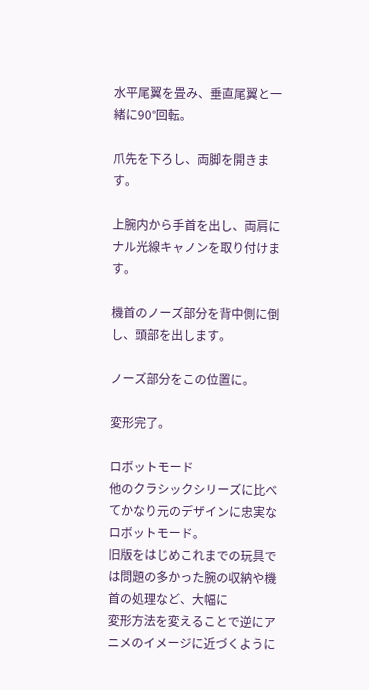水平尾翼を畳み、垂直尾翼と一緒に90°回転。

爪先を下ろし、両脚を開きます。

上腕内から手首を出し、両肩にナル光線キャノンを取り付けます。

機首のノーズ部分を背中側に倒し、頭部を出します。

ノーズ部分をこの位置に。

変形完了。

ロボットモード
他のクラシックシリーズに比べてかなり元のデザインに忠実なロボットモード。
旧版をはじめこれまでの玩具では問題の多かった腕の収納や機首の処理など、大幅に
変形方法を変えることで逆にアニメのイメージに近づくように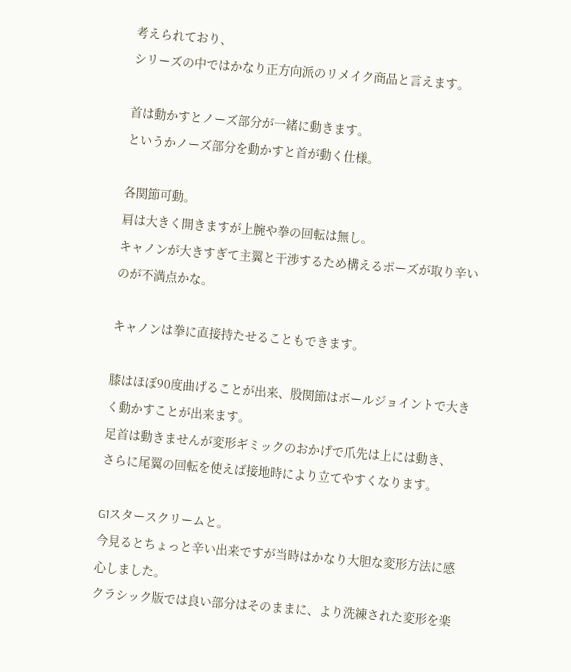考えられており、
シリーズの中ではかなり正方向派のリメイク商品と言えます。

首は動かすとノーズ部分が一緒に動きます。
というかノーズ部分を動かすと首が動く仕様。

各関節可動。
肩は大きく開きますが上腕や拳の回転は無し。
キャノンが大きすぎて主翼と干渉するため構えるポーズが取り辛いのが不満点かな。

キャノンは拳に直接持たせることもできます。

膝はほぼ90度曲げることが出来、股関節はボールジョイントで大きく動かすことが出来ます。
足首は動きませんが変形ギミックのおかげで爪先は上には動き、
さらに尾翼の回転を使えば接地時により立てやすくなります。

G1スタースクリームと。
今見るとちょっと辛い出来ですが当時はかなり大胆な変形方法に感心しました。
クラシック版では良い部分はそのままに、より洗練された変形を楽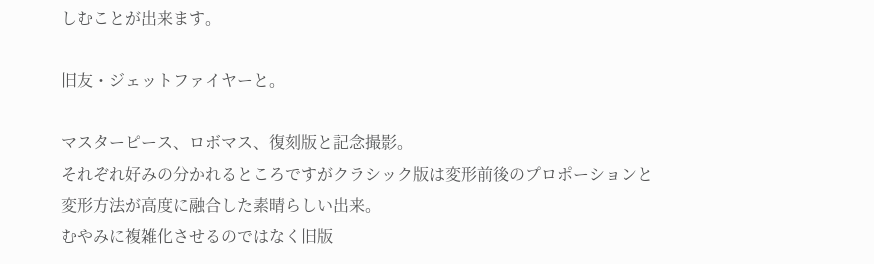しむことが出来ます。

旧友・ジェットファイヤーと。

マスターピース、ロボマス、復刻版と記念撮影。
それぞれ好みの分かれるところですがクラシック版は変形前後のプロポーションと
変形方法が高度に融合した素晴らしい出来。
むやみに複雑化させるのではなく旧版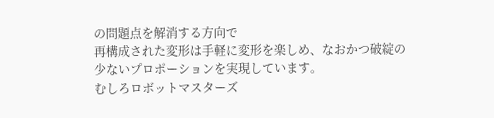の問題点を解消する方向で
再構成された変形は手軽に変形を楽しめ、なおかつ破綻の少ないプロポーションを実現しています。
むしろロボットマスターズ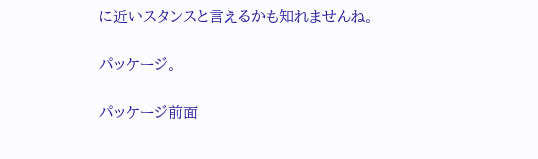に近いスタンスと言えるかも知れませんね。

パッケージ。

パッケージ前面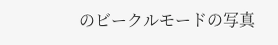のビークルモードの写真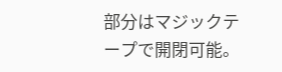部分はマジックテープで開閉可能。